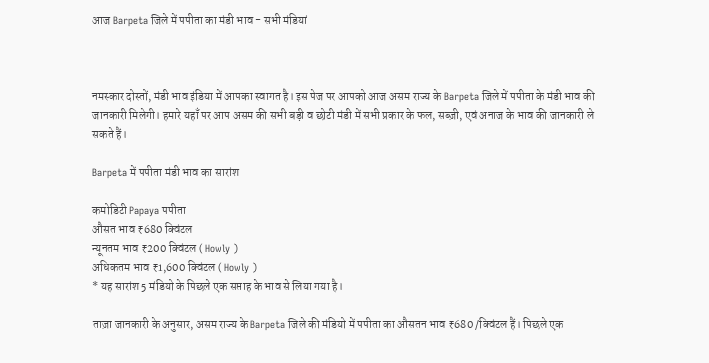आज Barpeta जिले में पपीता का मंडी भाव - सभी मंडियां



नमस्कार दोस्तों, मंडी भाव इंडिया में आपका स्वागत है। इस पेज पर आपको आज असम राज्य के Barpeta जिले में पपीता के मंडी भाव की जानकारी मिलेगी। हमारे यहाँ पर आप असम की सभी बड़ी व छोटी मंडी में सभी प्रकार के फल, सब्ज़ी, एवं अनाज के भाव की जानकारी ले सकते हैं।

Barpeta में पपीता मंडी भाव का सारांश

कमोडिटी Papaya पपीता
औसत भाव ₹680 क्विंटल
न्यूनतम भाव ₹200 क्विंटल ( Howly )
अधिकतम भाव ₹1,600 क्विंटल ( Howly )
* यह सारांश 5 मंडियो के पिछले एक सप्ताह के भाव से लिया गया है।

ताज़ा जानकारी के अनुसार, असम राज्य के Barpeta जिले की मंडियो में पपीता का औसतन भाव ₹680 /क्विंटल हैं। पिछले एक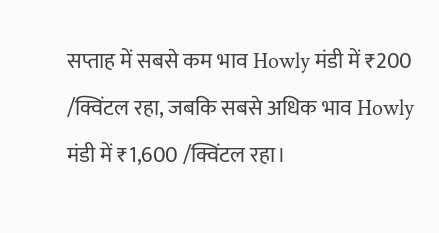सप्ताह में सबसे कम भाव Howly मंडी में ₹200 /क्विंटल रहा, जबकि सबसे अधिक भाव Howly मंडी में ₹1,600 /क्विंटल रहा।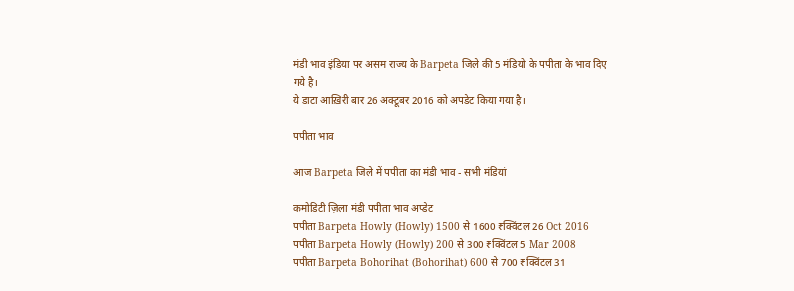मंडी भाव इंडिया पर असम राज्य के Barpeta जिले की 5 मंडियो के पपीता के भाव दिए गये है।
ये डाटा आख़िरी बार 26 अक्टूबर 2016 को अपडेट किया गया है।

पपीता भाव

आज Barpeta जिले में पपीता का मंडी भाव - सभी मंडियां

कमोडिटी ज़िला मंडी पपीता भाव अप्डेट
पपीता Barpeta Howly (Howly) 1500 से 1600 ₹क्विंटल 26 Oct 2016
पपीता Barpeta Howly (Howly) 200 से 300 ₹क्विंटल 5 Mar 2008
पपीता Barpeta Bohorihat (Bohorihat) 600 से 700 ₹क्विंटल 31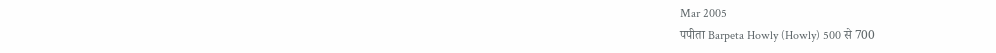Mar 2005
पपीता Barpeta Howly (Howly) 500 से 700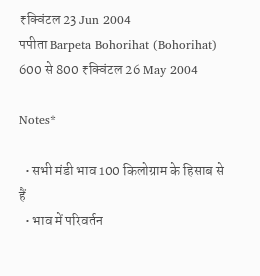₹क्विंटल 23 Jun 2004
पपीता Barpeta Bohorihat (Bohorihat) 600 से 800 ₹क्विंटल 26 May 2004

Notes*

  • सभी मंडी भाव 100 किलोग्राम के हिसाब से हैं
  • भाव में परिवर्तन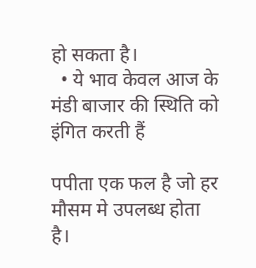हो सकता है।
  • ये भाव केवल आज के मंडी बाजार की स्थिति को इंगित करती हैं

पपीता एक फल है जो हर मौसम मे उपलब्ध होता है।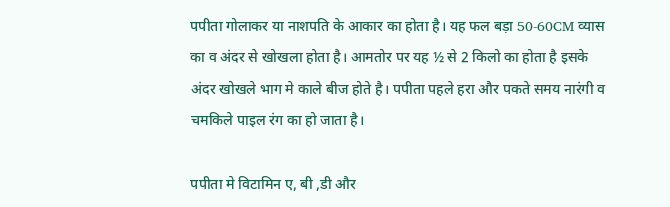पपीता गोलाकर या नाशपति के आकार का होता है। यह फल बड़ा 50-60CM व्यास का व अंदर से खोखला होता है। आमतोर पर यह ½ से 2 किलो का होता है इसके अंदर खोखले भाग मे काले बीज होते है। पपीता पहले हरा और पकते समय नारंगी व चमकिले पाइल रंग का हो जाता है।

पपीता मे विटामिन ए, बी ,डी और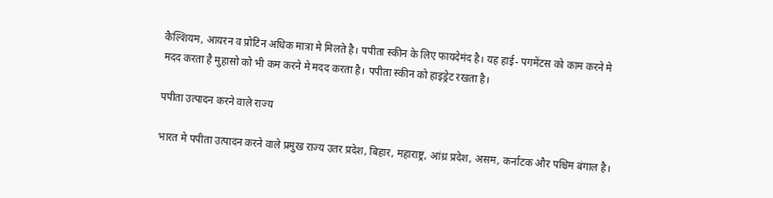कैल्शियम, आयरन व प्रोटिन अधिक मात्रा मे मिलते है। पपीता स्कीन के लिए फायदेमंद है। यह हाई- पगमेंटस को काम करने मे मदद करता है मुहासो को भी कम करने मे मदद करता है। पपीता स्कीन को हाइड्रेट रखता है।

पपीता उत्पादन करने वाले राज्य

भारत मे पपीता उत्पादन करने वाले प्रमुख राज्य उतर प्रदेश, बिहार, महाराष्ट्र, आंध्र प्रदेश, असम, कर्नाटक और पश्चिम बंगाल है।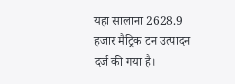यहा सालाना 2628.9 हजार मैट्रिक टन उत्पादन दर्ज की गया है।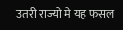उतरी राज्यो मे यह फसल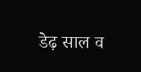डेढ़ साल व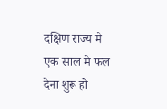दक्षिण राज्य मे एक साल मे फल देना शुरू हो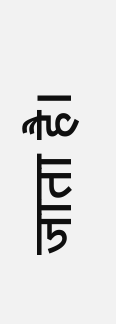जाता है।